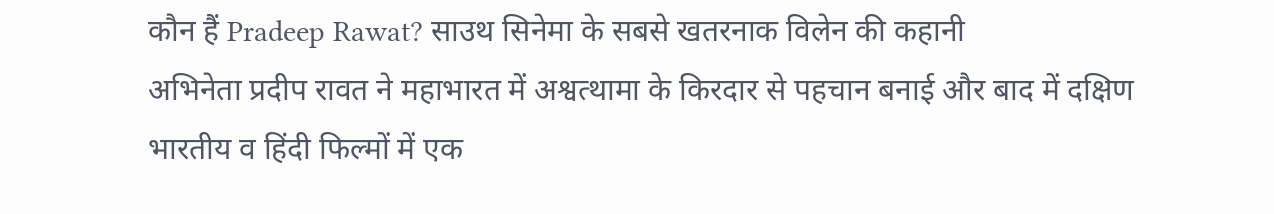कौन हैं Pradeep Rawat? साउथ सिनेमा के सबसे खतरनाक विलेन की कहानी
अभिनेता प्रदीप रावत ने महाभारत में अश्वत्थामा के किरदार से पहचान बनाई और बाद में दक्षिण भारतीय व हिंदी फिल्मों में एक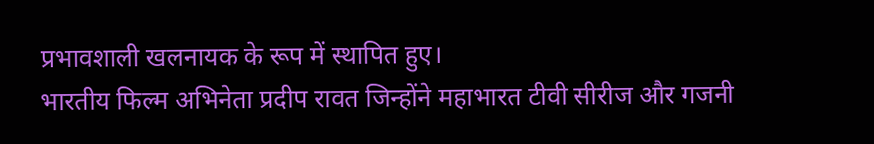प्रभावशाली खलनायक के रूप में स्थापित हुए।
भारतीय फिल्म अभिनेता प्रदीप रावत जिन्होंने महाभारत टीवी सीरीज और गजनी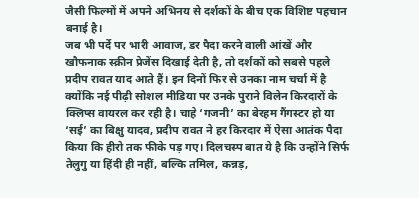जैसी फिल्मों में अपने अभिनय से दर्शकों के बीच एक विशिष्ट पहचान बनाई है।
जब भी पर्दे पर भारी आवाज, डर पैदा करने वाली आंखें और खौफनाक स्क्रीन प्रेजेंस दिखाई देती है, तो दर्शकों को सबसे पहले प्रदीप रावत याद आते हैं। इन दिनों फिर से उनका नाम चर्चा में है क्योंकि नई पीढ़ी सोशल मीडिया पर उनके पुराने विलेन किरदारों के क्लिप्स वायरल कर रही है। चाहे ‘गजनी’ का बेरहम गैंगस्टर हो या ‘सई’ का बिक्षु यादव, प्रदीप रावत ने हर किरदार में ऐसा आतंक पैदा किया कि हीरो तक फीके पड़ गए। दिलचस्प बात ये है कि उन्होंने सिर्फ तेलुगु या हिंदी ही नहीं, बल्कि तमिल, कन्नड़,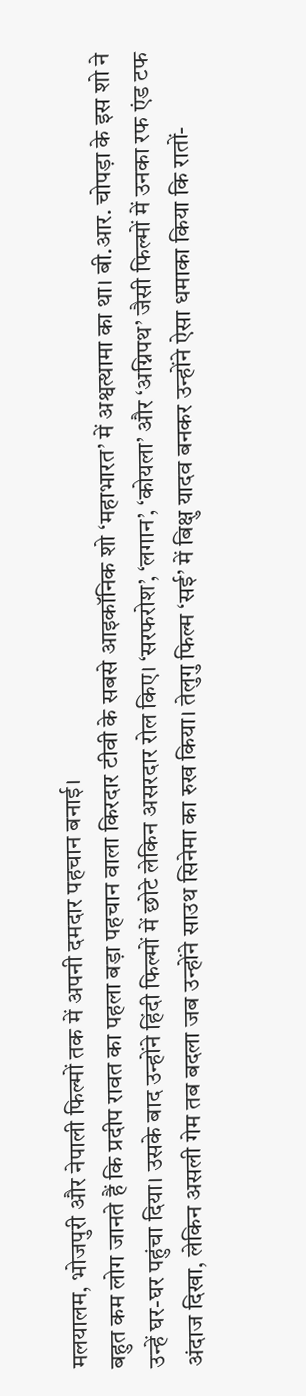मलयालम, भोजपुरी और नेपाली फिल्मों तक में अपनी दमदार पहचान बनाई।
बहुत कम लोग जानते हैं कि प्रदीप रावत का पहला बड़ा पहचान वाला किरदार टीवी के सबसे आइकॉनिक शो ‘महाभारत’ में अश्वत्थामा का था। बी.आर. चोपड़ा के इस शो ने उन्हें घर-घर पहुंचा दिया। उसके बाद उन्होंने हिंदी फिल्मों में छोटे लेकिन असरदार रोल किए। ‘सरफरोश’, ‘लगान’, ‘कोयला’ और ‘अग्निपथ’ जैसी फिल्मों में उनका रफ एंड टफ अंदाज दिखा, लेकिन असली गेम तब बदला जब उन्होंने साउथ सिनेमा का रुख किया। तेलुगु फिल्म ‘सई’ में बिक्षु यादव बनकर उन्होंने ऐसा धमाका किया कि रातों-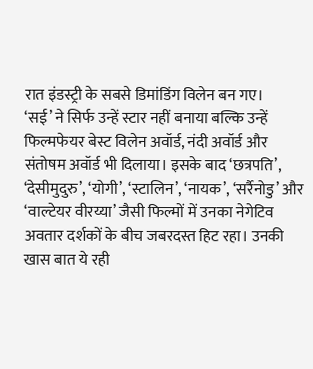रात इंडस्ट्री के सबसे डिमांडिंग विलेन बन गए।
‘सई’ ने सिर्फ उन्हें स्टार नहीं बनाया बल्कि उन्हें फिल्मफेयर बेस्ट विलेन अवॉर्ड, नंदी अवॉर्ड और संतोषम अवॉर्ड भी दिलाया। इसके बाद ‘छत्रपति’, ‘देसीमुदुरु’, ‘योगी’, ‘स्टालिन’, ‘नायक’, ‘सर्रैनोडु’ और ‘वाल्टेयर वीरय्या’ जैसी फिल्मों में उनका नेगेटिव अवतार दर्शकों के बीच जबरदस्त हिट रहा। उनकी खास बात ये रही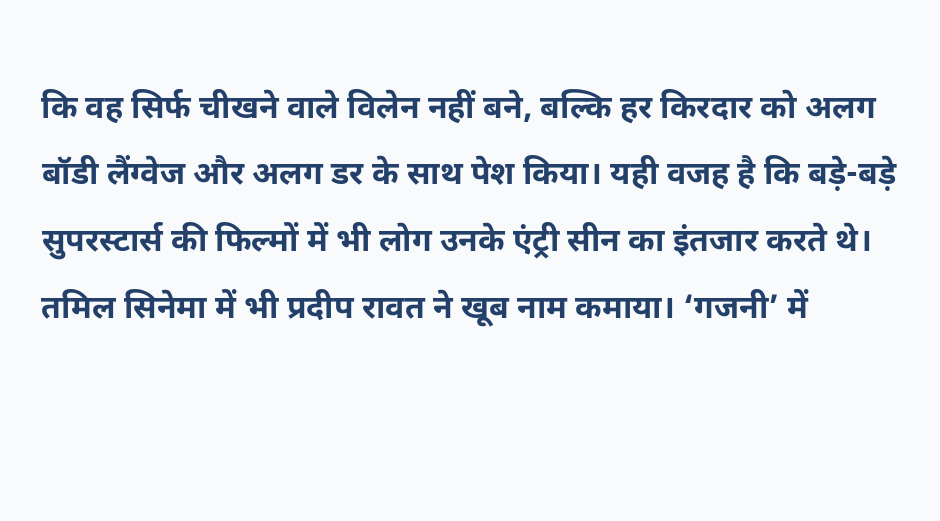कि वह सिर्फ चीखने वाले विलेन नहीं बने, बल्कि हर किरदार को अलग बॉडी लैंग्वेज और अलग डर के साथ पेश किया। यही वजह है कि बड़े-बड़े सुपरस्टार्स की फिल्मों में भी लोग उनके एंट्री सीन का इंतजार करते थे।
तमिल सिनेमा में भी प्रदीप रावत ने खूब नाम कमाया। ‘गजनी’ में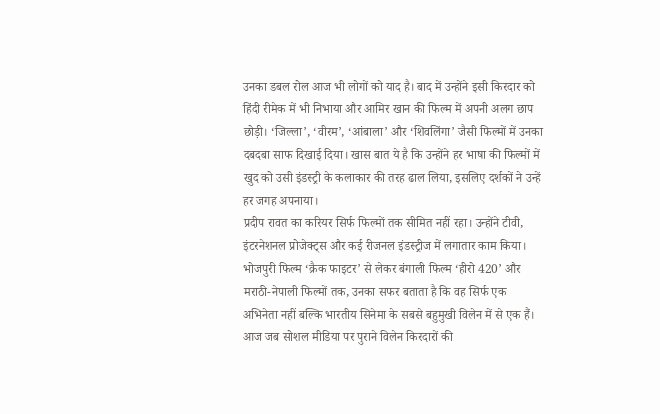उनका डबल रोल आज भी लोगों को याद है। बाद में उन्होंने इसी किरदार को हिंदी रीमेक में भी निभाया और आमिर खान की फिल्म में अपनी अलग छाप छोड़ी। ‘जिल्ला’, ‘वीरम’, ‘आंबाला’ और ‘शिवलिंगा’ जैसी फिल्मों में उनका दबदबा साफ दिखाई दिया। खास बात ये है कि उन्होंने हर भाषा की फिल्मों में खुद को उसी इंडस्ट्री के कलाकार की तरह ढाल लिया, इसलिए दर्शकों ने उन्हें हर जगह अपनाया।
प्रदीप रावत का करियर सिर्फ फिल्मों तक सीमित नहीं रहा। उन्होंने टीवी, इंटरनेशनल प्रोजेक्ट्स और कई रीजनल इंडस्ट्रीज में लगातार काम किया। भोजपुरी फिल्म ‘क्रैक फाइटर’ से लेकर बंगाली फिल्म ‘हीरो 420’ और मराठी-नेपाली फिल्मों तक, उनका सफर बताता है कि वह सिर्फ एक अभिनेता नहीं बल्कि भारतीय सिनेमा के सबसे बहुमुखी विलेन में से एक हैं। आज जब सोशल मीडिया पर पुराने विलेन किरदारों की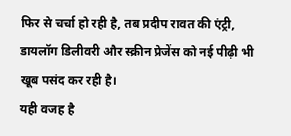फिर से चर्चा हो रही है, तब प्रदीप रावत की एंट्री, डायलॉग डिलीवरी और स्क्रीन प्रेजेंस को नई पीढ़ी भी खूब पसंद कर रही है।
यही वजह है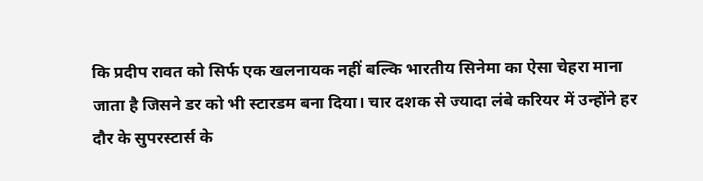कि प्रदीप रावत को सिर्फ एक खलनायक नहीं बल्कि भारतीय सिनेमा का ऐसा चेहरा माना जाता है जिसने डर को भी स्टारडम बना दिया। चार दशक से ज्यादा लंबे करियर में उन्होंने हर दौर के सुपरस्टार्स के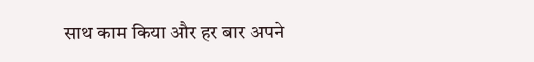साथ काम किया और हर बार अपने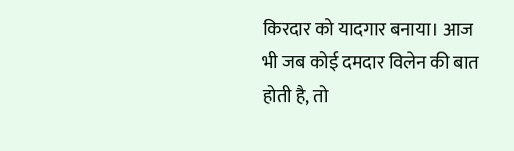किरदार को यादगार बनाया। आज भी जब कोई दमदार विलेन की बात होती है, तो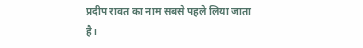प्रदीप रावत का नाम सबसे पहले लिया जाता है।